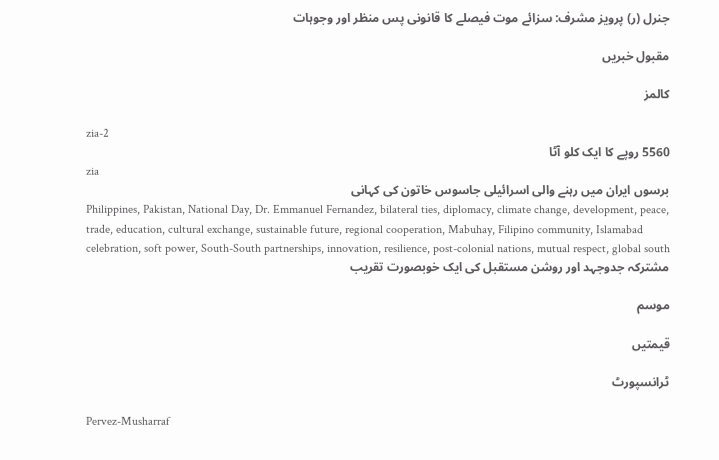جنرل (ر) پرویز مشرف: سزائے موت فیصلے کا قانونی پس منظر اور وجوہات

مقبول خبریں

کالمز

zia-2
5560 روپے کا ایک کلو آٹا
zia
برسوں ایران میں رہنے والی اسرائیلی جاسوس خاتون کی کہانی
Philippines, Pakistan, National Day, Dr. Emmanuel Fernandez, bilateral ties, diplomacy, climate change, development, peace, trade, education, cultural exchange, sustainable future, regional cooperation, Mabuhay, Filipino community, Islamabad celebration, soft power, South-South partnerships, innovation, resilience, post-colonial nations, mutual respect, global south
مشترکہ جدوجہد اور روشن مستقبل کی ایک خوبصورت تقریب

موسم

قیمتیں

ٹرانسپورٹ

Pervez-Musharraf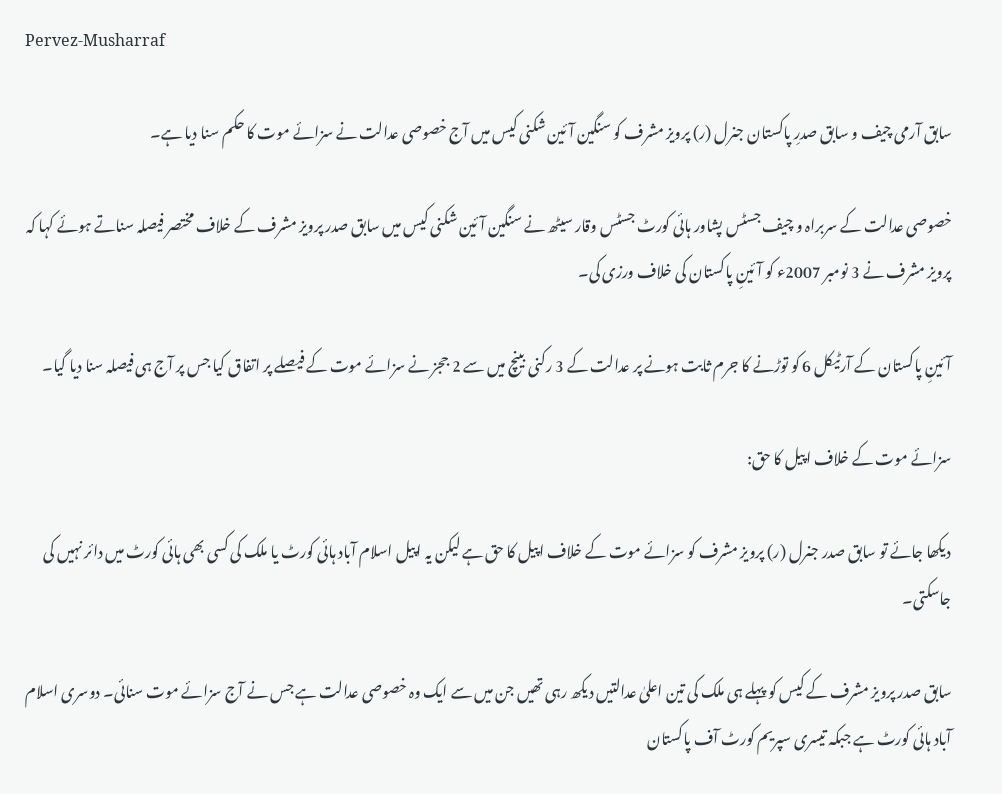Pervez-Musharraf

سابق آرمی چیف و سابق صدرِ پاکستان جنرل (ر) پرویز مشرف کو سنگین آئین شکنی کیس میں آج خصوصی عدالت نے سزائے موت کا حکم سنا دیا ہے۔

خصوصی عدالت کے سربراہ و چیف جسٹس پشاور ہائی کورٹ جسٹس وقار سیٹھ نے سنگین آئین شکنی کیس میں سابق صدر پرویز مشرف کے خلاف مختصر فیصلہ سناتے ہوئے کہا کہ پرویز مشرف نے 3 نومبر 2007ء کو آئینِ پاکستان کی خلاف ورزی کی۔

آئینِ پاکستان کے آرٹیکل 6 کو توڑنے کا جرم ثابت ہونے پر عدالت کے 3 رکنی بینچ میں سے 2 ججز نے سزائے موت کے فیصلے پر اتفاق کیا جس پر آج ہی فیصلہ سنا دیا گیا۔

سزائے موت کے خلاف اپیل کا حق:

دیکھا جائے تو سابق صدر جنرل (ر) پرویز مشرف کو سزائے موت کے خلاف اپیل کا حق ہے لیکن یہ اپیل اسلام آباد ہائی کورٹ یا ملک کی کسی بھی ہائی کورٹ میں دائر نہیں کی جاسکتی۔

سابق صدر پرویز مشرف کے کیس کو پہلے ہی ملک کی تین اعلیٰ عدالتیں دیکھ رہی تھیں جن میں سے ایک وہ خصوصی عدالت ہے جس نے آج سزائے موت سنائی۔ دوسری اسلام آباد ہائی کورٹ ہے جبکہ تیسری سپریم کورٹ آف پاکستان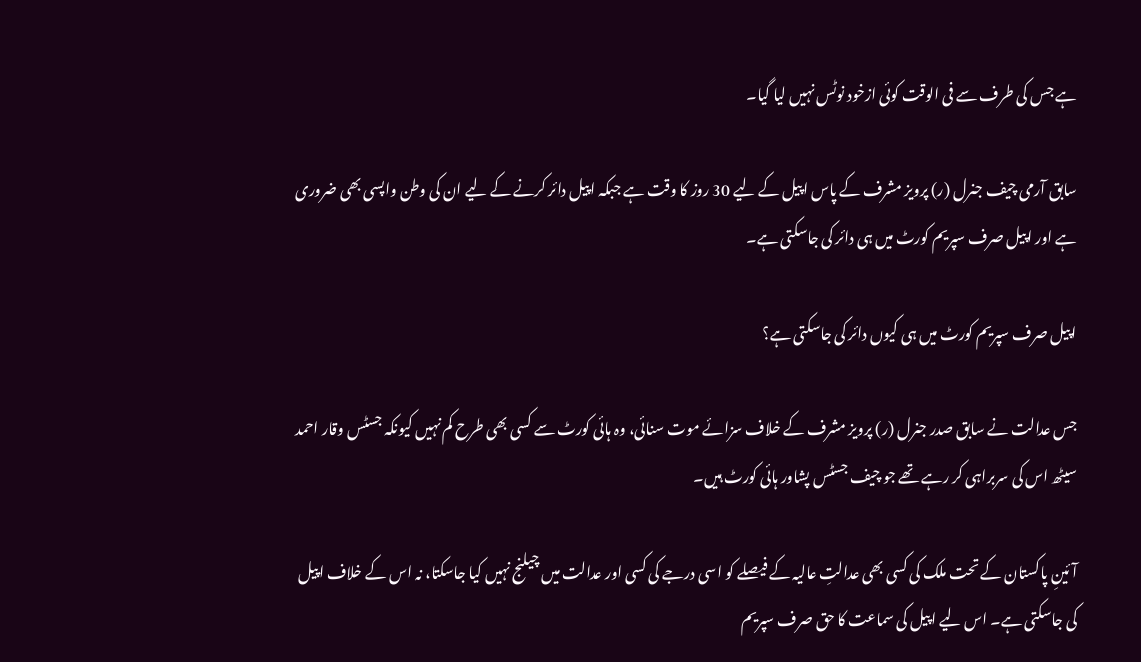ہے جس کی طرف سے فی الوقت کوئی ازخود نوٹس نہیں لیا گیا۔

سابق آرمی چیف جنرل (ر) پرویز مشرف کے پاس اپیل کے لیے 30 روز کا وقت ہے جبکہ اپیل دائر کرنے کے لیے ان کی وطن واپسی بھی ضروری ہے اور اپیل صرف سپریم کورٹ میں ہی دائر کی جاسکتی ہے۔

اپیل صرف سپریم کورٹ میں ہی کیوں دائر کی جاسکتی ہے؟

جس عدالت نے سابق صدر جنرل (ر) پرویز مشرف کے خلاف سزائے موت سنائی، وہ ہائی کورٹ سے کسی بھی طرح کم نہیں کیونکہ جسٹس وقار احمد سیٹھ اس کی سربراہی کر رہے تھے جو چیف جسٹس پشاور ہائی کورٹ ہیں۔

آئینِ پاکستان کے تحت ملک کی کسی بھی عدالتِ عالیہ کے فیصلے کو اسی درجے کی کسی اور عدالت میں چیلنج نہیں کیا جاسکتا، نہ اس کے خلاف اپیل کی جاسکتی ہے۔ اس لیے اپیل کی سماعت کا حق صرف سپریم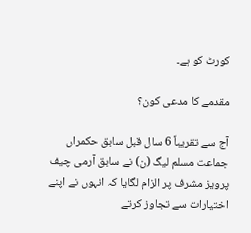کورٹ کو ہے۔

مقدمے کا مدعی کون؟

آج سے تقریباً 6 سال قبل سابق حکمراں جماعت مسلم لیگ (ن) نے سابق آرمی چیف پرویز مشرف پر الزام لگایا کہ انہوں نے اپنے اختیارات سے تجاوز کرتے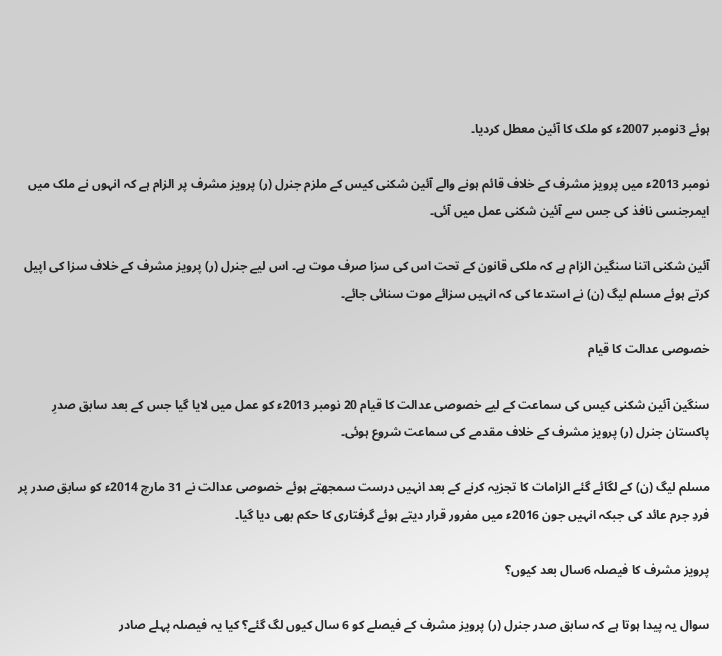ہوئے 3نومبر 2007ء کو ملک کا آئین معطل کردیا۔

نومبر 2013ء میں پرویز مشرف کے خلاف قائم ہونے والے آئین شکنی کیس کے ملزم جنرل (ر) پرویز مشرف پر الزام ہے کہ انہوں نے ملک میں ایمرجنسی نافذ کی جس سے آئین شکنی عمل میں آئی۔

آئین شکنی اتنا سنگین الزام ہے کہ ملکی قانون کے تحت اس کی سزا صرف موت ہے۔ اس لیے جنرل (ر) پرویز مشرف کے خلاف سزا کی اپیل کرتے ہوئے مسلم لیگ (ن) نے استدعا کی کہ انہیں سزائے موت سنائی جائے۔

خصوصی عدالت کا قیام

سنگین آئین شکنی کیس کی سماعت کے لیے خصوصی عدالت کا قیام 20 نومبر 2013ء کو عمل میں لایا گیا جس کے بعد سابق صدرِ پاکستان جنرل (ر) پرویز مشرف کے خلاف مقدمے کی سماعت شروع ہوئی۔

مسلم لیگ (ن) کے لگائے گئے الزامات کا تجزیہ کرنے کے بعد انہیں درست سمجھتے ہوئے خصوصی عدالت نے 31 مارچ 2014ء کو سابق صدر پر فردِ جرم عائد کی جبکہ انہیں جون 2016ء میں مفرور قرار دیتے ہوئے گرفتاری کا حکم بھی دیا گیا۔

پرویز مشرف کا فیصلہ 6سال بعد کیوں؟

سوال یہ پیدا ہوتا ہے کہ سابق صدر جنرل (ر) پرویز مشرف کے فیصلے کو 6 سال کیوں لگ گئے؟ کیا یہ فیصلہ پہلے صادر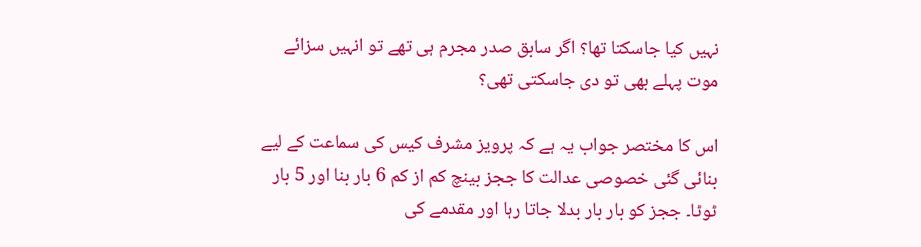نہیں کیا جاسکتا تھا؟ اگر سابق صدر مجرم ہی تھے تو انہیں سزائے موت پہلے بھی تو دی جاسکتی تھی؟

اس کا مختصر جواب یہ ہے کہ پرویز مشرف کیس کی سماعت کے لیے بنائی گئی خصوصی عدالت کا ججز بینچ کم از کم 6 بار بنا اور 5 بار ٹوٹا۔ ججز کو بار بار بدلا جاتا رہا اور مقدمے کی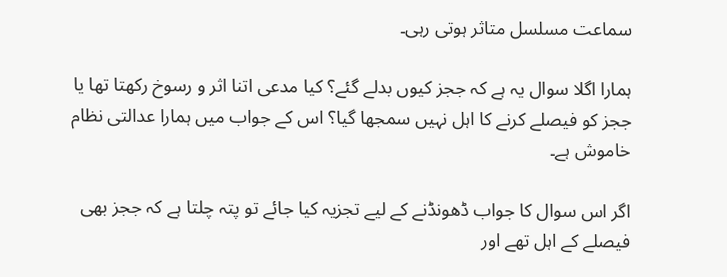سماعت مسلسل متاثر ہوتی رہی۔

ہمارا اگلا سوال یہ ہے کہ ججز کیوں بدلے گئے؟ کیا مدعی اتنا اثر و رسوخ رکھتا تھا یا ججز کو فیصلے کرنے کا اہل نہیں سمجھا گیا؟ اس کے جواب میں ہمارا عدالتی نظام خاموش ہے۔

اگر اس سوال کا جواب ڈھونڈنے کے لیے تجزیہ کیا جائے تو پتہ چلتا ہے کہ ججز بھی فیصلے کے اہل تھے اور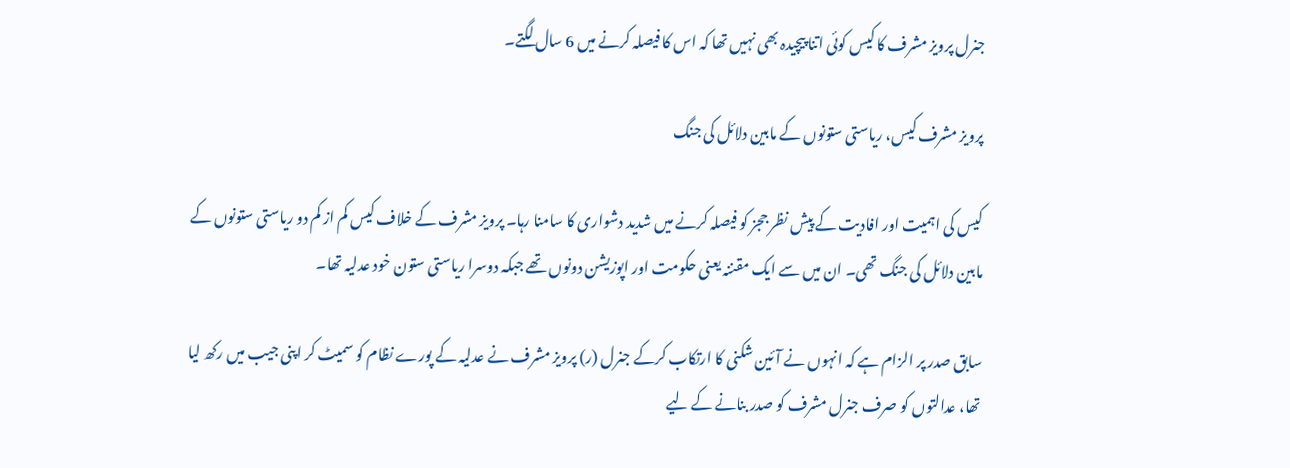جنرل پرویز مشرف کا کیس کوئی اتنا پیچیدہ بھی نہیں تھا کہ اس کا فیصلہ کرنے میں 6 سال لگتے۔

پرویز مشرف کیس، ریاستی ستونوں کے مابین دلائل کی جنگ

کیس کی اہمیت اور افادیت کے پیش نظر ججز کو فیصلہ کرنے میں شدید دشواری کا سامنا رہا۔ پرویز مشرف کے خلاف کیس کم از کم دو ریاستی ستونوں کے مابین دلائل کی جنگ تھی۔ ان میں سے ایک مقننہ یعنی حکومت اور اپوزیشن دونوں تھے جبکہ دوسرا ریاستی ستون خود عدلیہ تھا۔

سابق صدر پر الزام ہے کہ انہوں نے آئین شکنی کا ارتکاب کرکے جنرل (ر) پرویز مشرف نے عدلیہ کے پورے نظام کو سمیٹ کر اپنی جیب میں رکھ لیا تھا، عدالتوں کو صرف جنرل مشرف کو صدر بنانے کے لیے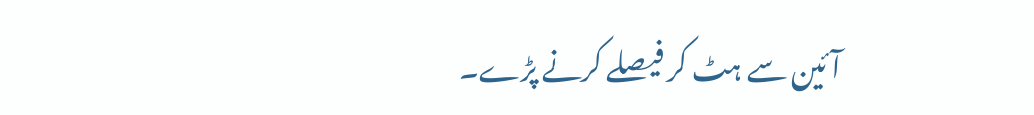آئین سے ہٹ کر فیصلے کرنے پڑے۔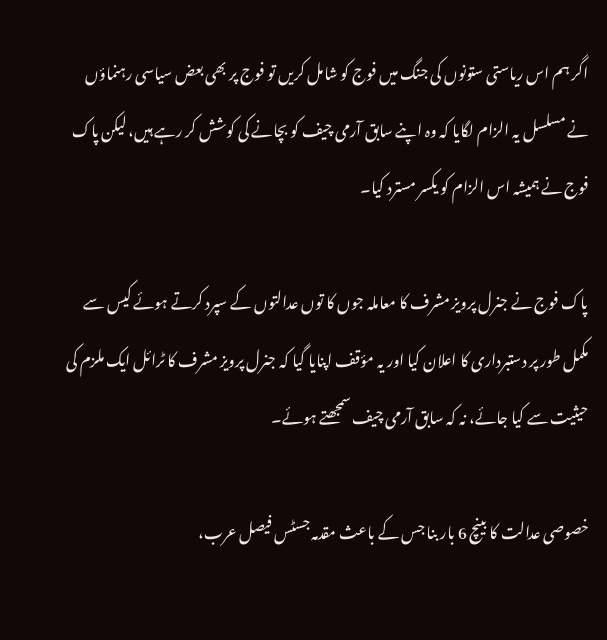اگر ہم اس ریاستی ستونوں کی جنگ میں فوج کو شامل کریں تو فوج پر بھی بعض سیاسی رہنماؤں نے مسلسل یہ الزام لگایا کہ وہ اپنے سابق آرمی چیف کو بچانے کی کوشش کر رہے ہیں، لیکن پاک فوج نے ہمیشہ اس الزام کو یکسر مسترد کیا۔

پاک فوج نے جنرل پرویز مشرف کا معاملہ جوں کا توں عدالتوں کے سپرد کرتے ہوئے کیس سے مکمل طور پر دستبرداری کا اعلان کیا اور یہ مؤقف اپنایا گیا کہ جنرل پرویز مشرف کا ٹرائل ایک ملزم کی حیثیت سے کیا جائے، نہ کہ سابق آرمی چیف سمجھتے ہوئے۔

خصوصی عدالت کا بینچ 6 بار بنا جس کے باعث مقدمہ جسٹس فیصل عرب،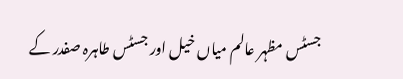جسٹس مظہر عالم میاں خیل اور جسٹس طاہرہ صفدر کے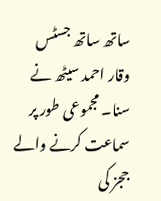ساتھ ساتھ جسٹس وقار احمد سیٹھ نے سنا۔ مجموعی طور پر سماعت کرنے والے ججز کی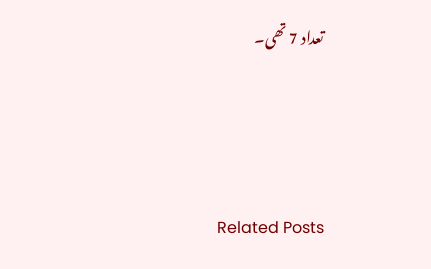تعداد 7 تھی۔





Related Posts